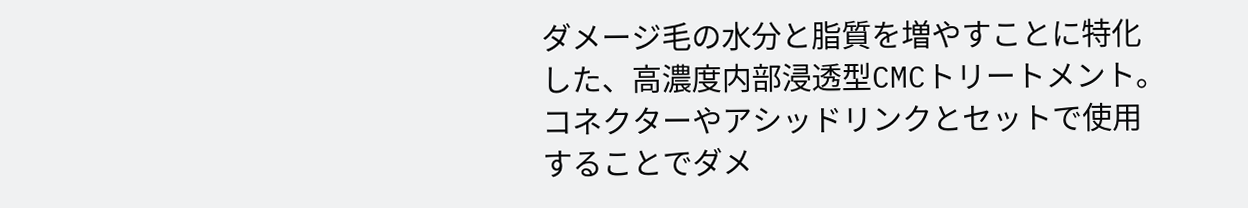ダメージ毛の水分と脂質を増やすことに特化した、高濃度内部浸透型CMCトリートメント。コネクターやアシッドリンクとセットで使用することでダメ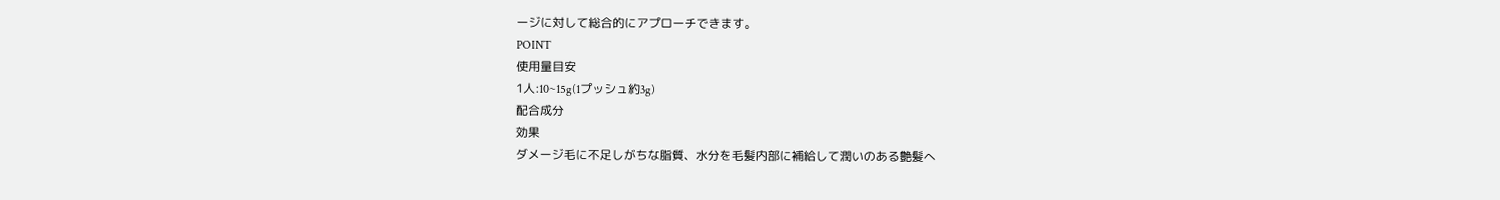ージに対して総合的にアプローチできます。
POINT
使用量目安
1人:10~15g(1プッシュ約3g)
配合成分
効果
ダメージ毛に不足しがちな脂質、水分を毛髪内部に補給して潤いのある艶髪へ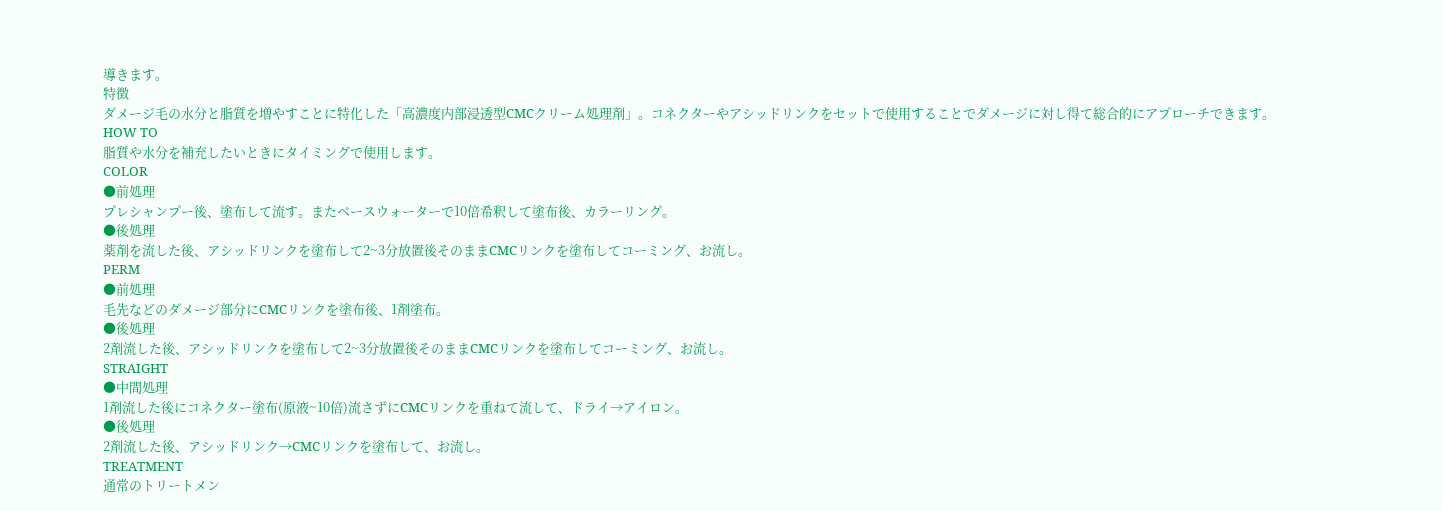導きます。
特徴
ダメージ毛の水分と脂質を増やすことに特化した「高濃度内部浸透型CMCクリーム処理剤」。コネクターやアシッドリンクをセットで使用することでダメージに対し得て総合的にアプローチできます。
HOW TO
脂質や水分を補充したいときにタイミングで使用します。
COLOR
●前処理
プレシャンプー後、塗布して流す。またベースウォーターで10倍希釈して塗布後、カラーリング。
●後処理
薬剤を流した後、アシッドリンクを塗布して2~3分放置後そのままCMCリンクを塗布してコーミング、お流し。
PERM
●前処理
毛先などのダメージ部分にCMCリンクを塗布後、1剤塗布。
●後処理
2剤流した後、アシッドリンクを塗布して2~3分放置後そのままCMCリンクを塗布してコーミング、お流し。
STRAIGHT
●中間処理
1剤流した後にコネクター塗布(原液~10倍)流さずにCMCリンクを重ねて流して、ドライ→アイロン。
●後処理
2剤流した後、アシッドリンク→CMCリンクを塗布して、お流し。
TREATMENT
通常のトリートメン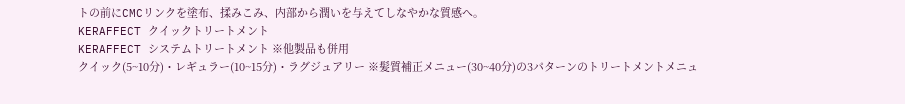トの前にCMCリンクを塗布、揉みこみ、内部から潤いを与えてしなやかな質感へ。
KERAFFECT クイックトリートメント
KERAFFECT システムトリートメント ※他製品も併用
クイック(5~10分)・レギュラー(10~15分)・ラグジュアリー ※髪質補正メニュー(30~40分)の3パターンのトリートメントメニュ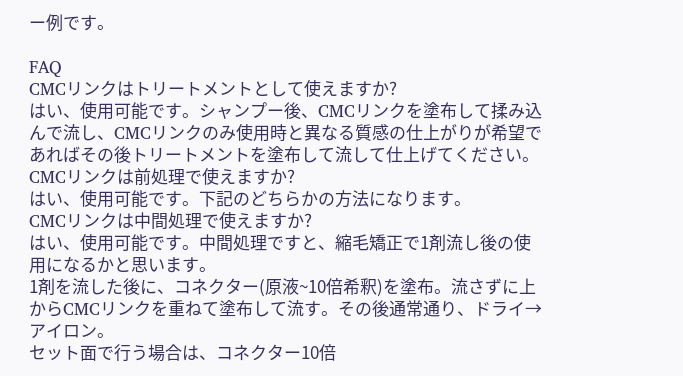ー例です。

FAQ
CMCリンクはトリートメントとして使えますか?
はい、使用可能です。シャンプー後、CMCリンクを塗布して揉み込んで流し、CMCリンクのみ使用時と異なる質感の仕上がりが希望であればその後トリートメントを塗布して流して仕上げてください。
CMCリンクは前処理で使えますか?
はい、使用可能です。下記のどちらかの方法になります。
CMCリンクは中間処理で使えますか?
はい、使用可能です。中間処理ですと、縮毛矯正で1剤流し後の使用になるかと思います。
1剤を流した後に、コネクター(原液~10倍希釈)を塗布。流さずに上からCMCリンクを重ねて塗布して流す。その後通常通り、ドライ→アイロン。
セット面で行う場合は、コネクター10倍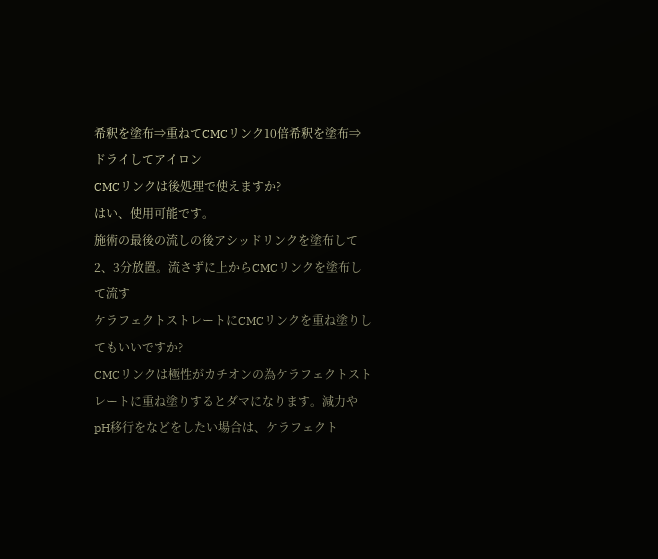希釈を塗布⇒重ねてCMCリンク10倍希釈を塗布⇒ドライしてアイロン
CMCリンクは後処理で使えますか?
はい、使用可能です。
施術の最後の流しの後アシッドリンクを塗布して2、3分放置。流さずに上からCMCリンクを塗布して流す
ケラフェクトストレートにCMCリンクを重ね塗りしてもいいですか?
CMCリンクは極性がカチオンの為ケラフェクトストレートに重ね塗りするとダマになります。減力やpH移行をなどをしたい場合は、ケラフェクト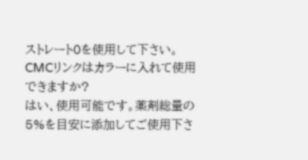ストレート0を使用して下さい。
CMCリンクはカラーに入れて使用できますか?
はい、使用可能です。薬剤総量の5%を目安に添加してご使用下さ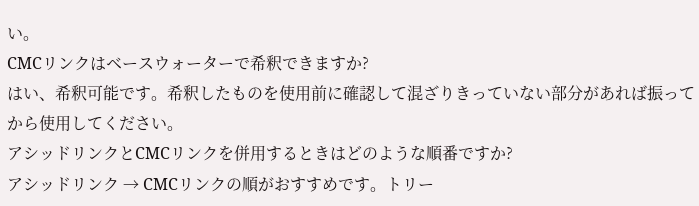い。
CMCリンクはベースウォーターで希釈できますか?
はい、希釈可能です。希釈したものを使用前に確認して混ざりきっていない部分があれば振ってから使用してください。
アシッドリンクとCMCリンクを併用するときはどのような順番ですか?
アシッドリンク → CMCリンクの順がおすすめです。トリー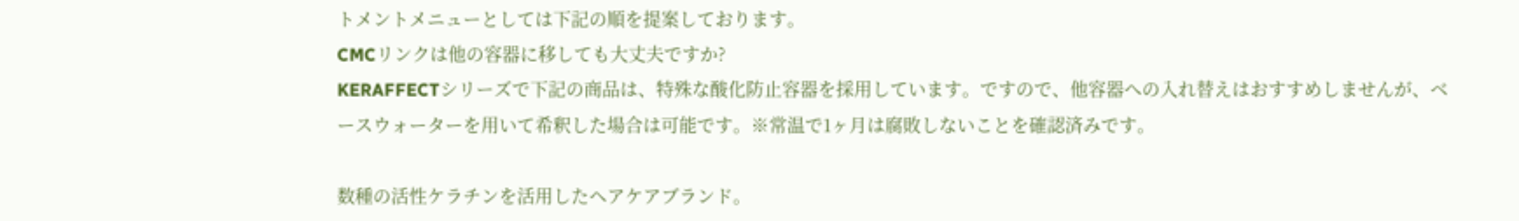トメントメニューとしては下記の順を提案しております。
CMCリンクは他の容器に移しても大丈夫ですか?
KERAFFECTシリーズで下記の商品は、特殊な酸化防止容器を採用しています。ですので、他容器への入れ替えはおすすめしませんが、ベースウォーターを用いて希釈した場合は可能です。※常温で1ヶ月は腐敗しないことを確認済みです。

数種の活性ケラチンを活用したヘアケアブランド。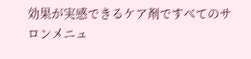効果が実感できるケア剤ですべてのサロンメニュ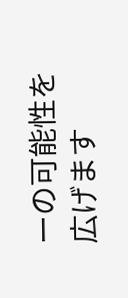ーの可能性を広げます